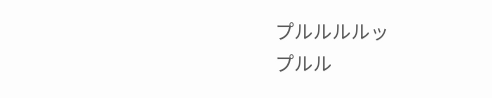プルルルルッ
プルル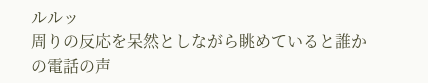ルルッ
周りの反応を呆然としながら眺めていると誰かの電話の声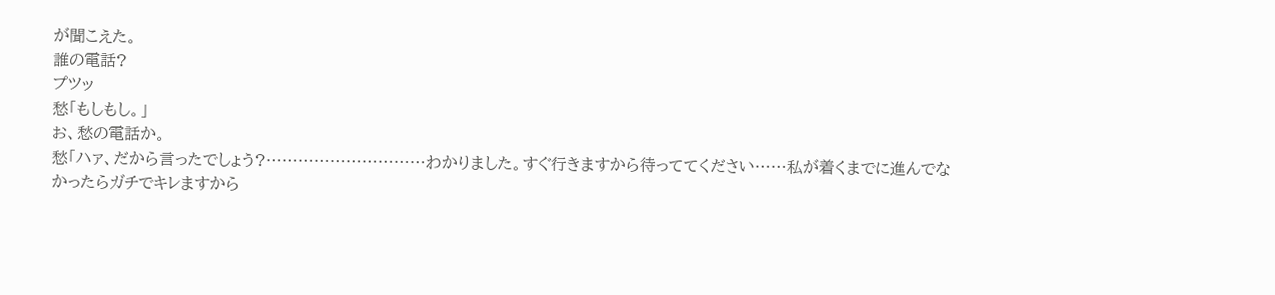が聞こえた。
誰の電話?
プツッ
愁「もしもし。」
お、愁の電話か。
愁「ハァ、だから言ったでしょう?…………………………わかりました。すぐ行きますから待っててください……私が着くまでに進んでなかったらガチでキレますから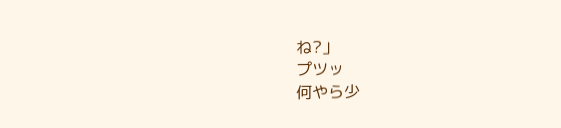ね?」
プツッ
何やら少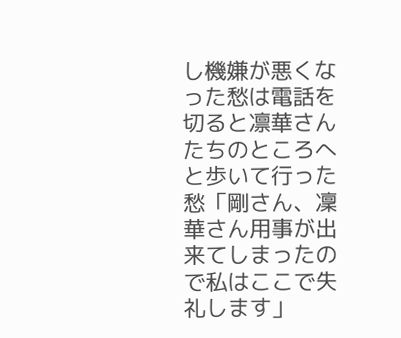し機嫌が悪くなった愁は電話を切ると凛華さんたちのところへと歩いて行った
愁「剛さん、凜華さん用事が出来てしまったので私はここで失礼します」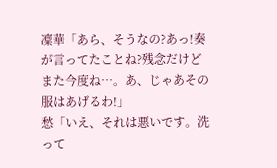凜華「あら、そうなの?あっ!奏が言ってたことね?残念だけどまた今度ね…。あ、じゃあその服はあげるわ!」
愁「いえ、それは悪いです。洗って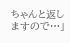ちゃんと返しますので…」